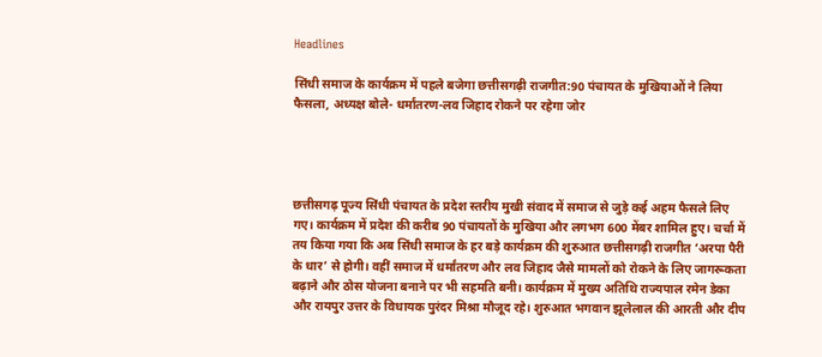Headlines

सिंधी समाज के कार्यक्रम में पहले बजेगा छत्तीसगढ़ी राजगीत:90 पंचायत के मुखियाओं ने लिया फैसला, अध्यक्ष बोले- धर्मांतरण-लव जिहाद रोकने पर रहेगा जोर




छत्तीसगढ़ पूज्य सिंधी पंचायत के प्रदेश स्तरीय मुखी संवाद में समाज से जुड़े कई अहम फैसले लिए गए। कार्यक्रम में प्रदेश की करीब 90 पंचायतों के मुखिया और लगभग 600 मेंबर शामिल हुए। चर्चा में तय किया गया कि अब सिंधी समाज के हर बड़े कार्यक्रम की शुरुआत छत्तीसगढ़ी राजगीत ‘अरपा पैरी के धार’ से होगी। वहीं समाज में धर्मांतरण और लव जिहाद जैसे मामलों को रोकने के लिए जागरूकता बढ़ाने और ठोस योजना बनाने पर भी सहमति बनी। कार्यक्रम में मुख्य अतिथि राज्यपाल रमेन डेका और रायपुर उत्तर के विधायक पुरंदर मिश्रा मौजूद रहे। शुरुआत भगवान झूलेलाल की आरती और दीप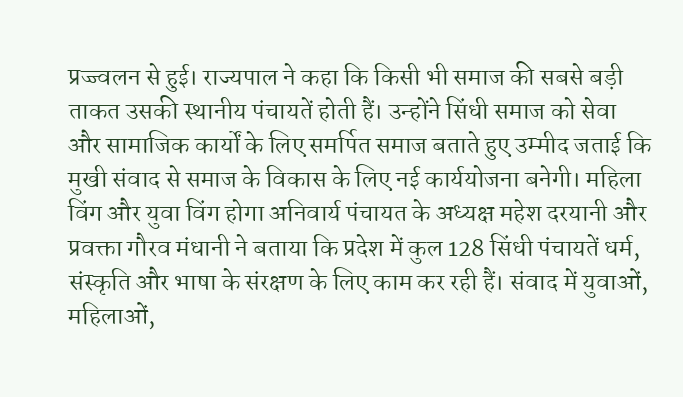प्रज्ज्वलन से हुई। राज्यपाल ने कहा कि किसी भी समाज की सबसे बड़ी ताकत उसकी स्थानीय पंचायतें होती हैं। उन्होंने सिंधी समाज को सेवा और सामाजिक कार्यों के लिए समर्पित समाज बताते हुए उम्मीद जताई कि मुखी संवाद से समाज के विकास के लिए नई कार्ययोजना बनेगी। महिला विंग और युवा विंग होगा अनिवार्य पंचायत के अध्यक्ष महेश दरयानी और प्रवक्ता गौरव मंधानी ने बताया कि प्रदेश में कुल 128 सिंधी पंचायतें धर्म, संस्कृति और भाषा के संरक्षण के लिए काम कर रही हैं। संवाद में युवाओं, महिलाओं,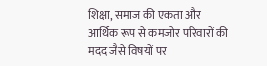शिक्षा, समाज की एकता और आर्थिक रूप से कमजोर परिवारों की मदद जैसे विषयों पर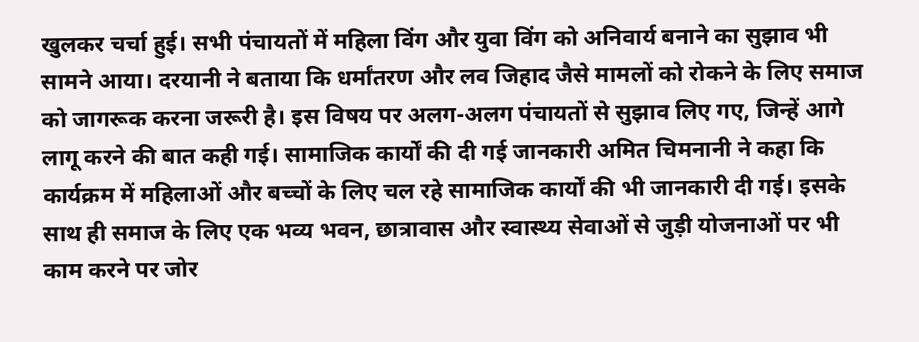खुलकर चर्चा हुई। सभी पंचायतों में महिला विंग और युवा विंग को अनिवार्य बनाने का सुझाव भी सामने आया। दरयानी ने बताया कि धर्मांतरण और लव जिहाद जैसे मामलों को रोकने के लिए समाज को जागरूक करना जरूरी है। इस विषय पर अलग-अलग पंचायतों से सुझाव लिए गए, जिन्हें आगे लागू करने की बात कही गई। सामाजिक कार्यों की दी गई जानकारी अमित चिमनानी ने कहा कि कार्यक्रम में महिलाओं और बच्चों के लिए चल रहे सामाजिक कार्यों की भी जानकारी दी गई। इसके साथ ही समाज के लिए एक भव्य भवन, छात्रावास और स्वास्थ्य सेवाओं से जुड़ी योजनाओं पर भी काम करने पर जोर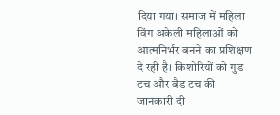दिया गया। समाज में महिला विंग अकेली महिलाओं को आत्मनिर्भर बनने का प्रशिक्षण दे रही है। किशोरियों को गुड टच और बैड टच की जानकारी दी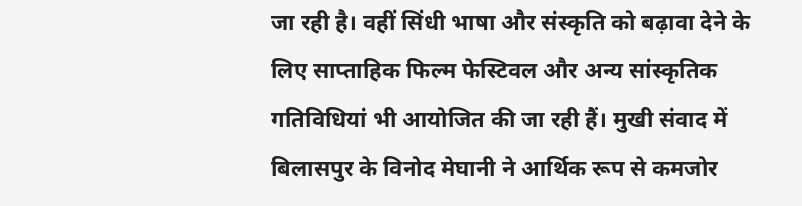जा रही है। वहीं सिंधी भाषा और संस्कृति को बढ़ावा देने के लिए साप्ताहिक फिल्म फेस्टिवल और अन्य सांस्कृतिक गतिविधियां भी आयोजित की जा रही हैं। मुखी संवाद में बिलासपुर के विनोद मेघानी ने आर्थिक रूप से कमजोर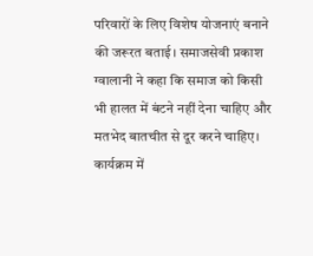परिवारों के लिए विशेष योजनाएं बनाने की जरूरत बताई। समाजसेवी प्रकाश ग्वालानी ने कहा कि समाज को किसी भी हालत में बंटने नहीं देना चाहिए और मतभेद बातचीत से दूर करने चाहिए। कार्यक्रम में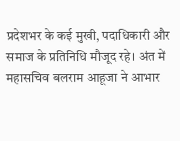प्रदेशभर के कई मुखी, पदाधिकारी और समाज के प्रतिनिधि मौजूद रहे। अंत में महासचिव बलराम आहूजा ने आभार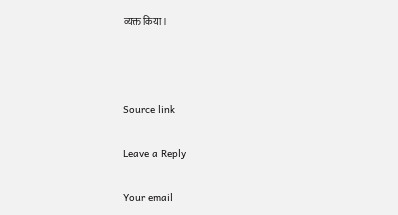व्यक्त किया।



Source link

Leave a Reply

Your email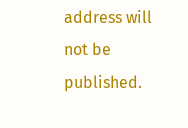address will not be published.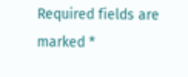Required fields are marked *